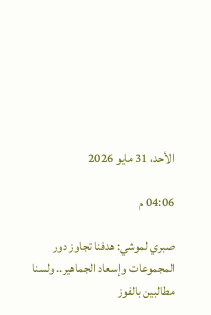الأحد، 31 مايو 2026

04:06 م

صبري لموشي: هدفنا تجاوز دور المجموعات وإسعاد الجماهير.. ولسنا مطالبين بالفوز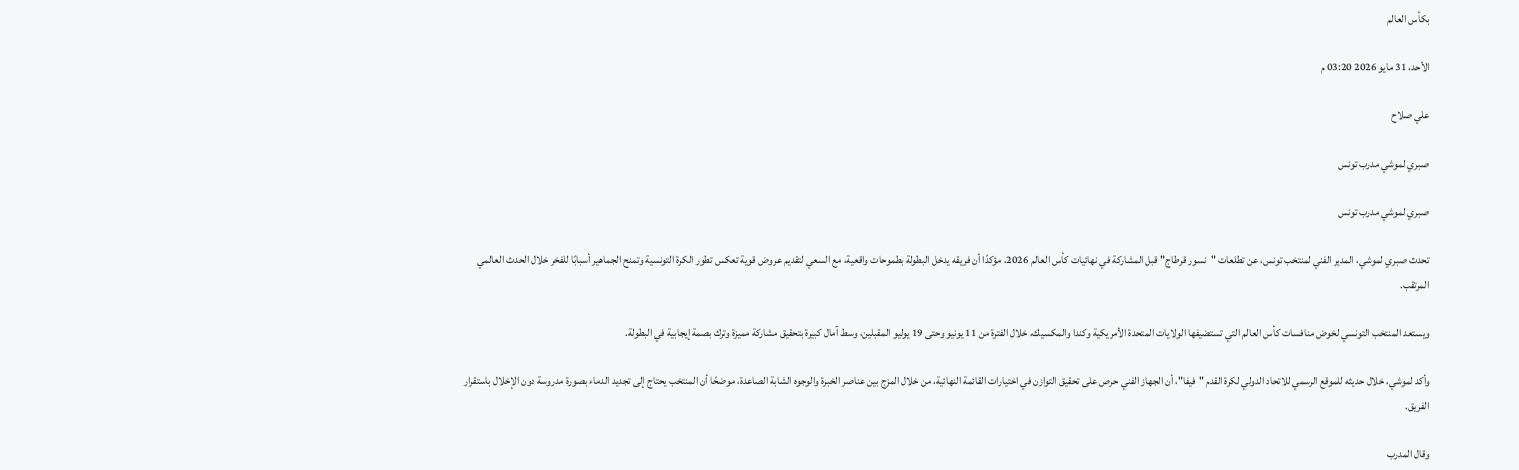بكأس العالم

الأحد، 31 مايو 2026 03:20 م

علي صلاح

صبري لموشي مدرب تونس

صبري لموشي مدرب تونس

تحدث صبري لموشي، المدير الفني لمنتخب تونس، عن تطلعات "نسور قرطاج" قبل المشاركة في نهائيات كأس العالم 2026، مؤكدًا أن فريقه يدخل البطولة بطموحات واقعية، مع السعي لتقديم عروض قوية تعكس تطور الكرة التونسية وتمنح الجماهير أسبابًا للفخر خلال الحدث العالمي المرتقب.

ويستعد المنتخب التونسي لخوض منافسات كأس العالم التي تستضيفها الولايات المتحدة الأمريكية وكندا والمكسيك، خلال الفترة من 11 يونيو وحتى 19 يوليو المقبلين، وسط آمال كبيرة بتحقيق مشاركة مميزة وترك بصمة إيجابية في البطولة.

وأكد لموشي، خلال حديثه للموقع الرسمي للاتحاد الدولي لكرة القدم "فيفا"، أن الجهاز الفني حرص على تحقيق التوازن في اختيارات القائمة النهائية، من خلال المزج بين عناصر الخبرة والوجوه الشابة الصاعدة، موضحًا أن المنتخب يحتاج إلى تجديد الدماء بصورة مدروسة دون الإخلال باستقرار الفريق.

وقال المدرب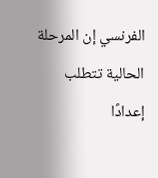الفرنسي إن المرحلة الحالية تتطلب إعدادًا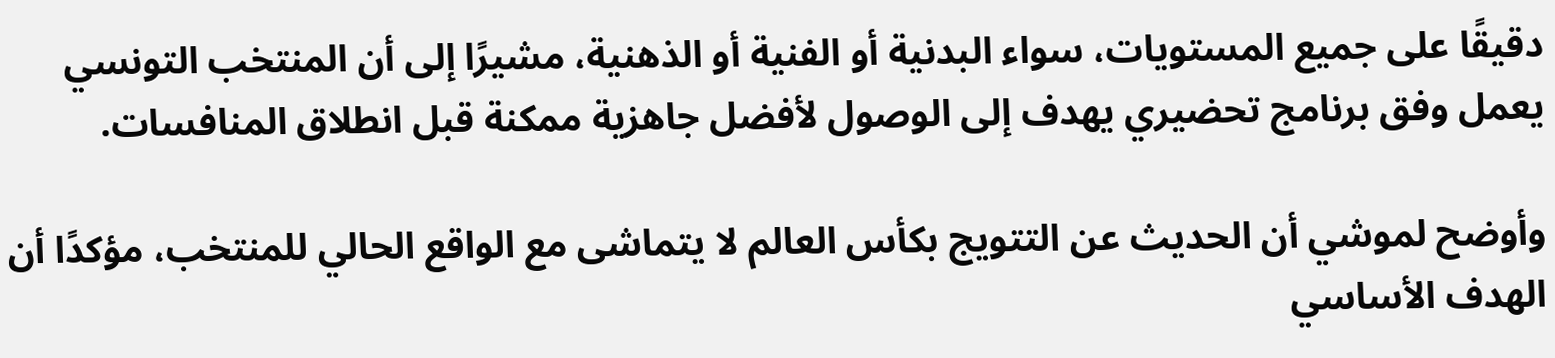دقيقًا على جميع المستويات، سواء البدنية أو الفنية أو الذهنية، مشيرًا إلى أن المنتخب التونسي يعمل وفق برنامج تحضيري يهدف إلى الوصول لأفضل جاهزية ممكنة قبل انطلاق المنافسات.

وأوضح لموشي أن الحديث عن التتويج بكأس العالم لا يتماشى مع الواقع الحالي للمنتخب، مؤكدًا أن الهدف الأساسي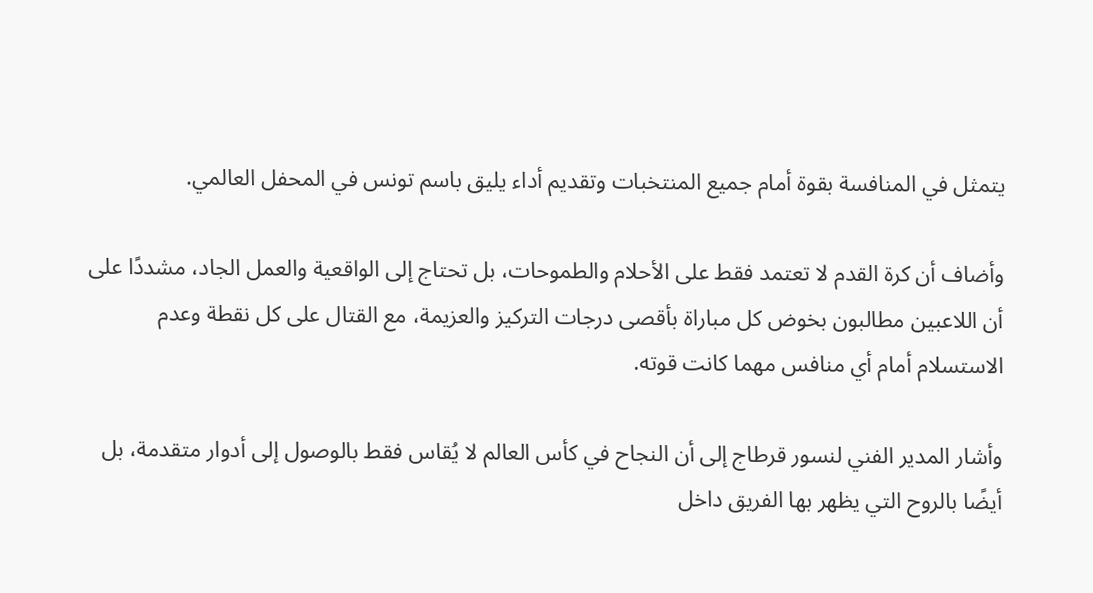يتمثل في المنافسة بقوة أمام جميع المنتخبات وتقديم أداء يليق باسم تونس في المحفل العالمي.

وأضاف أن كرة القدم لا تعتمد فقط على الأحلام والطموحات، بل تحتاج إلى الواقعية والعمل الجاد، مشددًا على أن اللاعبين مطالبون بخوض كل مباراة بأقصى درجات التركيز والعزيمة، مع القتال على كل نقطة وعدم الاستسلام أمام أي منافس مهما كانت قوته.

وأشار المدير الفني لنسور قرطاج إلى أن النجاح في كأس العالم لا يُقاس فقط بالوصول إلى أدوار متقدمة، بل أيضًا بالروح التي يظهر بها الفريق داخل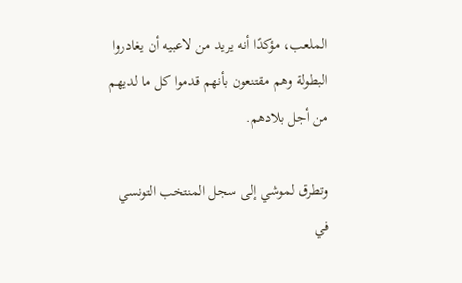الملعب، مؤكدًا أنه يريد من لاعبيه أن يغادروا البطولة وهم مقتنعون بأنهم قدموا كل ما لديهم من أجل بلادهم.

وتطرق لموشي إلى سجل المنتخب التونسي في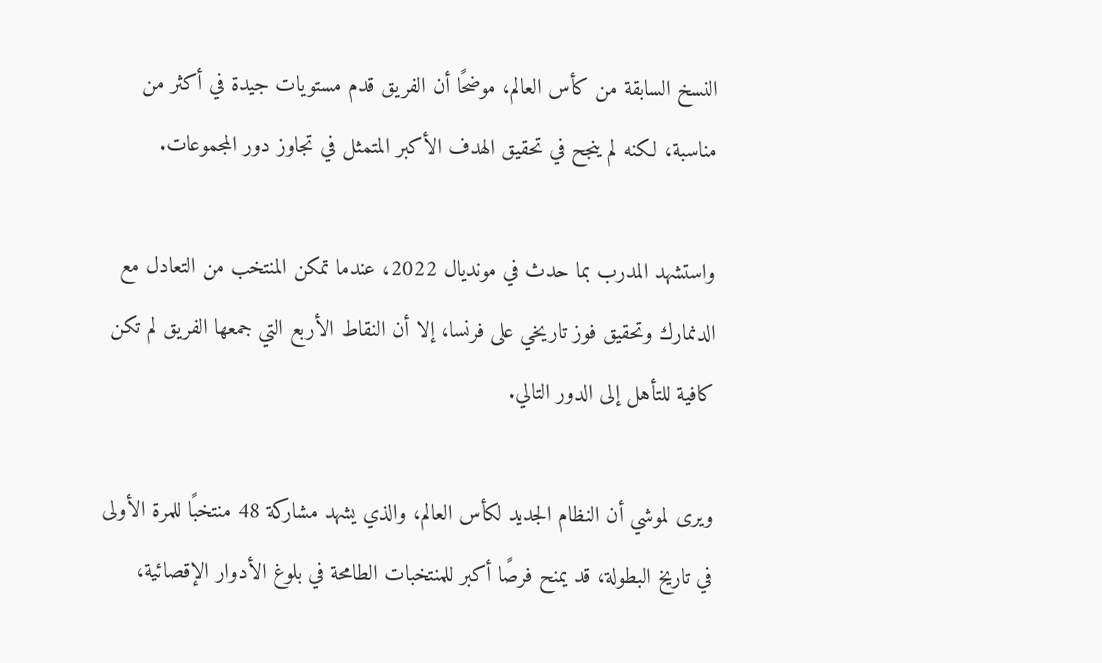النسخ السابقة من كأس العالم، موضحًا أن الفريق قدم مستويات جيدة في أكثر من مناسبة، لكنه لم ينجح في تحقيق الهدف الأكبر المتمثل في تجاوز دور المجموعات.

واستشهد المدرب بما حدث في مونديال 2022، عندما تمكن المنتخب من التعادل مع الدنمارك وتحقيق فوز تاريخي على فرنسا، إلا أن النقاط الأربع التي جمعها الفريق لم تكن كافية للتأهل إلى الدور التالي.

ويرى لموشي أن النظام الجديد لكأس العالم، والذي يشهد مشاركة 48 منتخبًا للمرة الأولى في تاريخ البطولة، قد يمنح فرصًا أكبر للمنتخبات الطامحة في بلوغ الأدوار الإقصائية،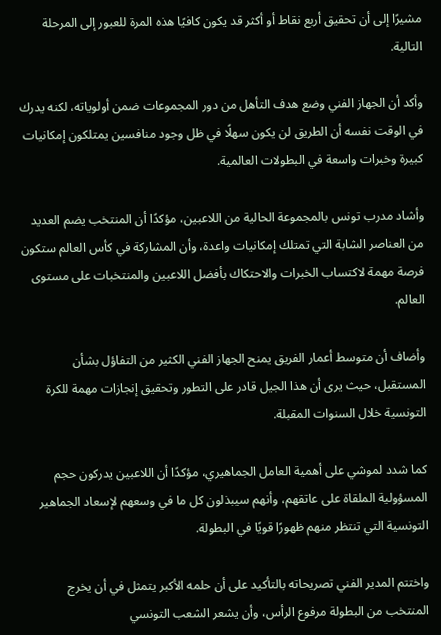مشيرًا إلى أن تحقيق أربع نقاط أو أكثر قد يكون كافيًا هذه المرة للعبور إلى المرحلة التالية.

وأكد أن الجهاز الفني وضع هدف التأهل من دور المجموعات ضمن أولوياته، لكنه يدرك في الوقت نفسه أن الطريق لن يكون سهلًا في ظل وجود منافسين يمتلكون إمكانيات كبيرة وخبرات واسعة في البطولات العالمية.

وأشاد مدرب تونس بالمجموعة الحالية من اللاعبين، مؤكدًا أن المنتخب يضم العديد من العناصر الشابة التي تمتلك إمكانيات واعدة، وأن المشاركة في كأس العالم ستكون فرصة مهمة لاكتساب الخبرات والاحتكاك بأفضل اللاعبين والمنتخبات على مستوى العالم.

وأضاف أن متوسط أعمار الفريق يمنح الجهاز الفني الكثير من التفاؤل بشأن المستقبل، حيث يرى أن هذا الجيل قادر على التطور وتحقيق إنجازات مهمة للكرة التونسية خلال السنوات المقبلة.

كما شدد لموشي على أهمية العامل الجماهيري، مؤكدًا أن اللاعبين يدركون حجم المسؤولية الملقاة على عاتقهم، وأنهم سيبذلون كل ما في وسعهم لإسعاد الجماهير التونسية التي تنتظر منهم ظهورًا قويًا في البطولة.

واختتم المدير الفني تصريحاته بالتأكيد على أن حلمه الأكبر يتمثل في أن يخرج المنتخب من البطولة مرفوع الرأس، وأن يشعر الشعب التونسي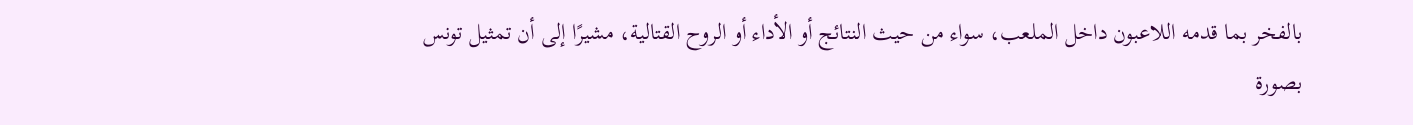بالفخر بما قدمه اللاعبون داخل الملعب، سواء من حيث النتائج أو الأداء أو الروح القتالية، مشيرًا إلى أن تمثيل تونس بصورة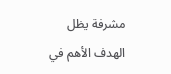مشرفة يظل الهدف الأهم في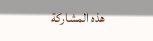هذه المشاركة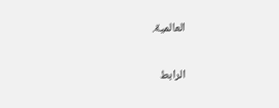العالمية.

الرابط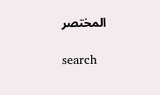المختصر

search